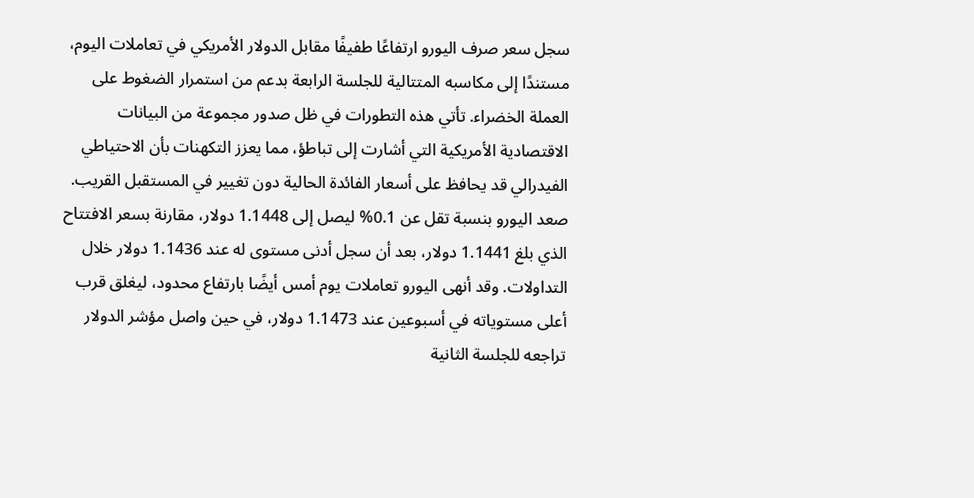سجل سعر صرف اليورو ارتفاعًا طفيفًا مقابل الدولار الأمريكي في تعاملات اليوم، مستندًا إلى مكاسبه المتتالية للجلسة الرابعة بدعم من استمرار الضغوط على العملة الخضراء. تأتي هذه التطورات في ظل صدور مجموعة من البيانات الاقتصادية الأمريكية التي أشارت إلى تباطؤ، مما يعزز التكهنات بأن الاحتياطي الفيدرالي قد يحافظ على أسعار الفائدة الحالية دون تغيير في المستقبل القريب.
صعد اليورو بنسبة تقل عن 0.1% ليصل إلى 1.1448 دولار، مقارنة بسعر الافتتاح الذي بلغ 1.1441 دولار، بعد أن سجل أدنى مستوى له عند 1.1436 دولار خلال التداولات. وقد أنهى اليورو تعاملات يوم أمس أيضًا بارتفاع محدود، ليغلق قرب أعلى مستوياته في أسبوعين عند 1.1473 دولار، في حين واصل مؤشر الدولار تراجعه للجلسة الثانية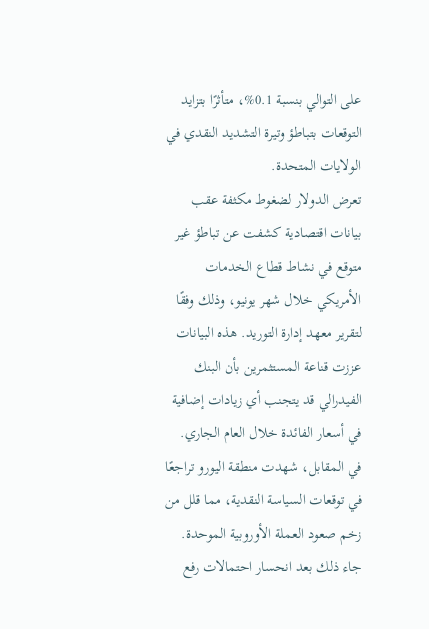على التوالي بنسبة 0.1%، متأثرًا بتزايد التوقعات بتباطؤ وتيرة التشديد النقدي في الولايات المتحدة.
تعرض الدولار لضغوط مكثفة عقب بيانات اقتصادية كشفت عن تباطؤ غير متوقع في نشاط قطاع الخدمات الأمريكي خلال شهر يونيو، وذلك وفقًا لتقرير معهد إدارة التوريد. هذه البيانات عززت قناعة المستثمرين بأن البنك الفيدرالي قد يتجنب أي زيادات إضافية في أسعار الفائدة خلال العام الجاري.
في المقابل، شهدت منطقة اليورو تراجعًا في توقعات السياسة النقدية، مما قلل من زخم صعود العملة الأوروبية الموحدة. جاء ذلك بعد انحسار احتمالات رفع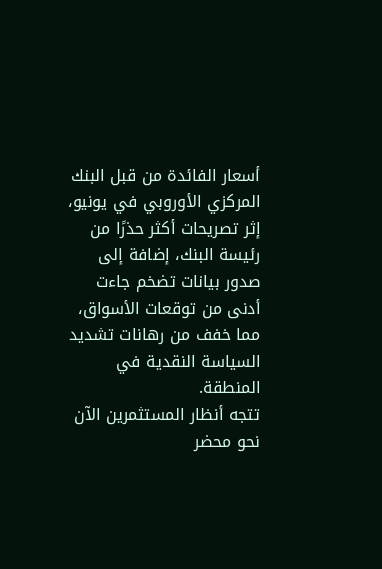أسعار الفائدة من قبل البنك المركزي الأوروبي في يونيو، إثر تصريحات أكثر حذرًا من رئيسة البنك، إضافة إلى صدور بيانات تضخم جاءت أدنى من توقعات الأسواق، مما خفف من رهانات تشديد السياسة النقدية في المنطقة.
تتجه أنظار المستثمرين الآن نحو محضر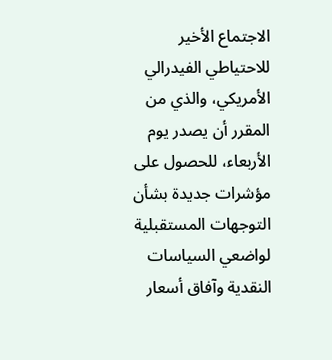الاجتماع الأخير للاحتياطي الفيدرالي الأمريكي، والذي من المقرر أن يصدر يوم الأربعاء، للحصول على مؤشرات جديدة بشأن التوجهات المستقبلية لواضعي السياسات النقدية وآفاق أسعار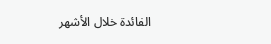الفائدة خلال الأشهر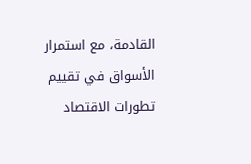القادمة، مع استمرار الأسواق في تقييم تطورات الاقتصاد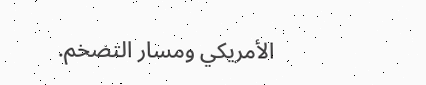الأمريكي ومسار التضخم.